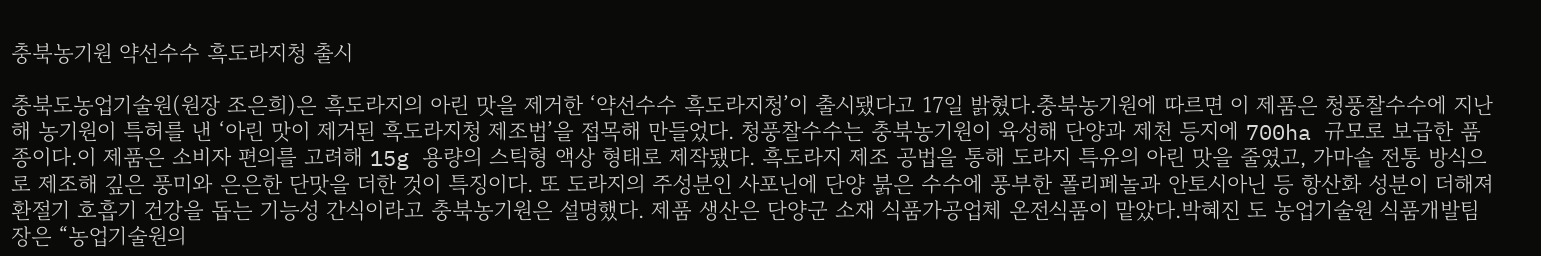충북농기원 약선수수 흑도라지청 출시

충북도농업기술원(원장 조은희)은 흑도라지의 아린 맛을 제거한 ‘약선수수 흑도라지청’이 출시됐다고 17일 밝혔다.충북농기원에 따르면 이 제품은 청풍찰수수에 지난해 농기원이 특허를 낸 ‘아린 맛이 제거된 흑도라지청 제조법’을 접목해 만들었다. 청풍찰수수는 충북농기원이 육성해 단양과 제천 등지에 700ha 규모로 보급한 품종이다.이 제품은 소비자 편의를 고려해 15g 용량의 스틱형 액상 형태로 제작됐다. 흑도라지 제조 공법을 통해 도라지 특유의 아린 맛을 줄였고, 가마솥 전통 방식으로 제조해 깊은 풍미와 은은한 단맛을 더한 것이 특징이다. 또 도라지의 주성분인 사포닌에 단양 붉은 수수에 풍부한 폴리페놀과 안토시아닌 등 항산화 성분이 더해져 환절기 호흡기 건강을 돕는 기능성 간식이라고 충북농기원은 설명했다. 제품 생산은 단양군 소재 식품가공업체 온전식품이 맡았다.박혜진 도 농업기술원 식품개발팀장은 “농업기술원의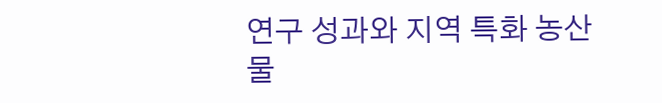연구 성과와 지역 특화 농산물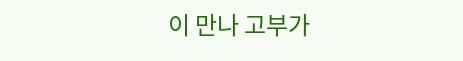이 만나 고부가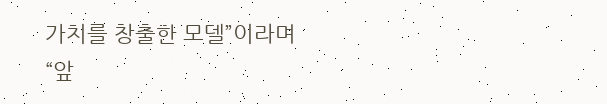가치를 창출한 모델”이라며 “앞